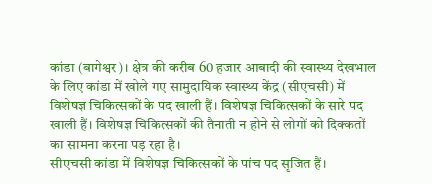कांडा (बागेश्वर)। क्षेत्र की करीब 60 हजार आबादी की स्वास्थ्य देखभाल के लिए कांडा में खोले गए सामुदायिक स्वास्थ्य केंद्र (सीएचसी) में विशेषज्ञ चिकित्सकों के पद खाली हैं। विशेषज्ञ चिकित्सकों के सारे पद खाली हैं। विशेषज्ञ चिकित्सकों की तैनाती न होने से लोगों को दिक्कतों का सामना करना पड़ रहा है।
सीएचसी कांडा में विशेषज्ञ चिकित्सकों के पांच पद सृजित हैं।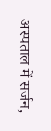अस्पताल में सर्जन,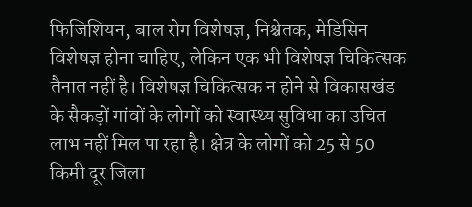फिजिशियन, बाल रोग विशेषज्ञ, निश्चेतक, मेडिसिन विशेषज्ञ होना चाहिए, लेकिन एक भी विशेषज्ञ चिकित्सक तैनात नहीं है। विशेषज्ञ चिकित्सक न होने से विकासखंड के सैकड़ों गांवों के लोगों को स्वास्थ्य सुविधा का उचित लाभ नहीं मिल पा रहा है। क्षेत्र के लोगों को 25 से 50 किमी दूर जिला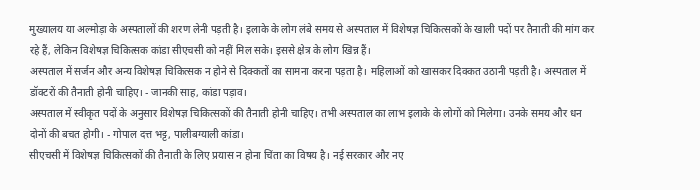मुख्यालय या अल्मोड़ा के अस्पतालों की शरण लेनी पड़ती है। इलाके के लोग लंबे समय से अस्पताल में विशेषज्ञ चिकित्सकों के खाली पदों पर तैनाती की मांग कर रहे हैं, लेकिन विशेषज्ञ चिकित्सक कांडा सीएचसी को नहीं मिल सके। इससे क्षेत्र के लोग खिन्न हैं।
अस्पताल में सर्जन और अन्य विशेषज्ञ चिकित्सक न होने से दिक्कतों का सामना करना पड़ता है। महिलाओं को खासकर दिक्कत उठानी पड़ती है। अस्पताल में डॉक्टरों की तैनाती होनी चाहिए। - जानकी साह, कांडा पड़ाव।
अस्पताल में स्वीकृत पदों के अनुसार विशेषज्ञ चिकित्सकों की तैनाती होनी चाहिए। तभी अस्पताल का लाभ इलाके के लोगों को मिलेगा। उनके समय और धन दोनों की बचत होगी। - गोपाल दत्त भट्ट, पालीबग्याली कांडा।
सीएचसी में विशेषज्ञ चिकित्सकों की तैनाती के लिए प्रयास न होना चिंता का विषय है। नई सरकार और नए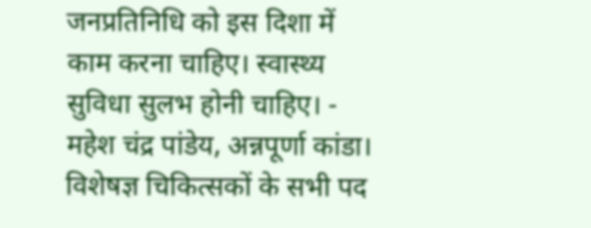जनप्रतिनिधि को इस दिशा में काम करना चाहिए। स्वास्थ्य सुविधा सुलभ होनी चाहिए। - महेश चंद्र पांडेय, अन्नपूर्णा कांडा।
विशेषज्ञ चिकित्सकों के सभी पद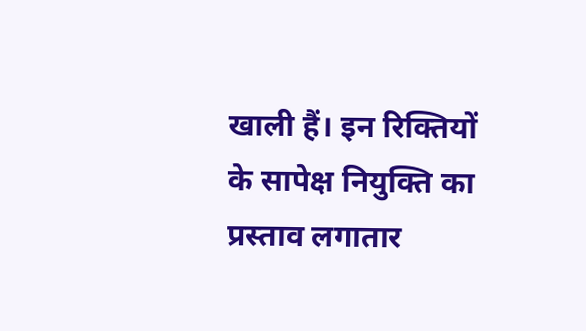खाली हैं। इन रिक्तियों के सापेक्ष नियुक्ति का प्रस्ताव लगातार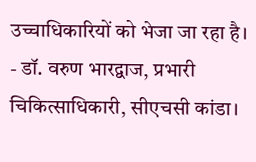उच्चाधिकारियों को भेजा जा रहा है।
- डॉ. वरुण भारद्वाज, प्रभारी चिकित्साधिकारी, सीएचसी कांडा।